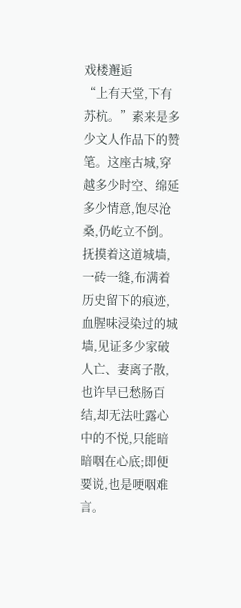戏楼邂逅
“上有天堂,下有苏杭。”素来是多少文人作品下的赞笔。这座古城,穿越多少时空、绵延多少情意,饱尽沧桑,仍屹立不倒。抚摸着这道城墙,一砖一缝,布满着历史留下的痕迹,血腥味浸染过的城墙,见证多少家破人亡、妻离子散,也许早已愁肠百结,却无法吐露心中的不悦,只能暗暗咽在心底;即便要说,也是哽咽难言。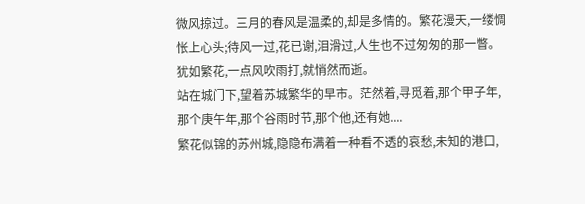微风掠过。三月的春风是温柔的,却是多情的。繁花漫天,一缕惆怅上心头;待风一过,花已谢,泪滑过,人生也不过匆匆的那一瞥。犹如繁花,一点风吹雨打,就悄然而逝。
站在城门下,望着苏城繁华的早市。茫然着,寻觅着,那个甲子年,那个庚午年,那个谷雨时节,那个他,还有她....
繁花似锦的苏州城,隐隐布满着一种看不透的哀愁,未知的港口,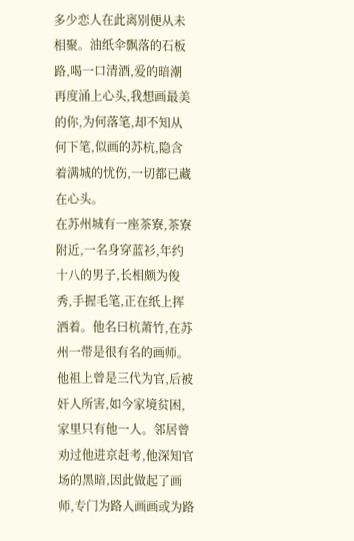多少恋人在此离别便从未相聚。油纸伞飘落的石板路,喝一口清酒,爱的暗潮再度涌上心头,我想画最美的你,为何落笔,却不知从何下笔,似画的苏杭,隐含着满城的忧伤,一切都已藏在心头。
在苏州城有一座茶寮,茶寮附近,一名身穿蓝衫,年约十八的男子,长相颇为俊秀,手握毛笔,正在纸上挥洒着。他名曰杭萧竹,在苏州一带是很有名的画师。他祖上曾是三代为官,后被奸人所害,如今家境贫困,家里只有他一人。邻居曾劝过他进京赶考,他深知官场的黑暗,因此做起了画师,专门为路人画画或为路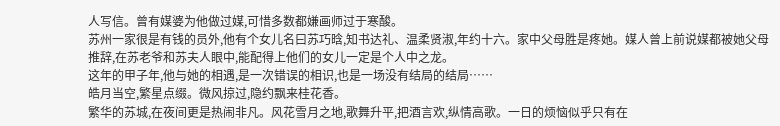人写信。曾有媒婆为他做过媒,可惜多数都嫌画师过于寒酸。
苏州一家很是有钱的员外,他有个女儿名曰苏巧晗,知书达礼、温柔贤淑,年约十六。家中父母胜是疼她。媒人曾上前说媒都被她父母推辞,在苏老爷和苏夫人眼中,能配得上他们的女儿一定是个人中之龙。
这年的甲子年,他与她的相遇,是一次错误的相识,也是一场没有结局的结局……
皓月当空,繁星点缀。微风掠过,隐约飘来桂花香。
繁华的苏城,在夜间更是热闹非凡。风花雪月之地,歌舞升平,把酒言欢,纵情高歌。一日的烦恼似乎只有在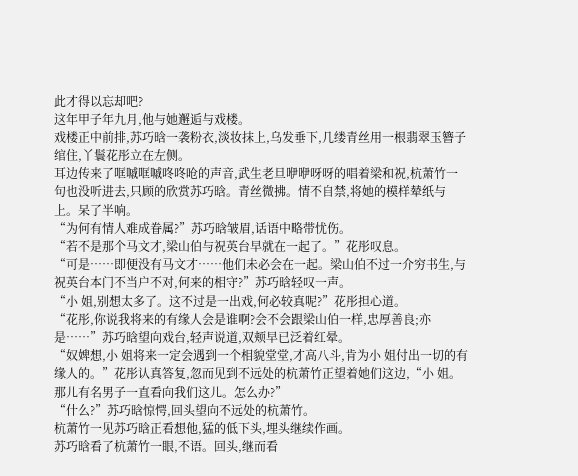此才得以忘却吧?
这年甲子年九月,他与她邂逅与戏楼。
戏楼正中前排,苏巧晗一袭粉衣,淡妆抹上,乌发垂下,几缕青丝用一根翡翠玉簪子绾住,丫鬟花彤立在左侧。
耳边传来了哐嘁哐嘁咚咚呛的声音,武生老旦咿咿呀呀的唱着梁和祝,杭萧竹一句也没听进去,只顾的欣赏苏巧晗。青丝微拂。情不自禁,将她的模样辇纸与上。呆了半响。
“为何有情人难成眷属?”苏巧晗皱眉,话语中略带忧伤。
“若不是那个马文才,梁山伯与祝英台早就在一起了。”花彤叹息。
“可是……即便没有马文才……他们未必会在一起。梁山伯不过一介穷书生,与祝英台本门不当户不对,何来的相守?”苏巧晗轻叹一声。
“小 姐,别想太多了。这不过是一出戏,何必较真呢?”花彤担心道。
“花彤,你说我将来的有缘人会是谁啊?会不会跟梁山伯一样,忠厚善良;亦是……”苏巧晗望向戏台,轻声说道,双颊早已泛着红晕。
“奴婢想,小 姐将来一定会遇到一个相貌堂堂,才高八斗,肯为小 姐付出一切的有缘人的。”花彤认真答复,忽而见到不远处的杭萧竹正望着她们这边,“小 姐。那儿有名男子一直看向我们这儿。怎么办?”
“什么?”苏巧晗惊愕,回头望向不远处的杭萧竹。
杭萧竹一见苏巧晗正看想他,猛的低下头,埋头继续作画。
苏巧晗看了杭萧竹一眼,不语。回头,继而看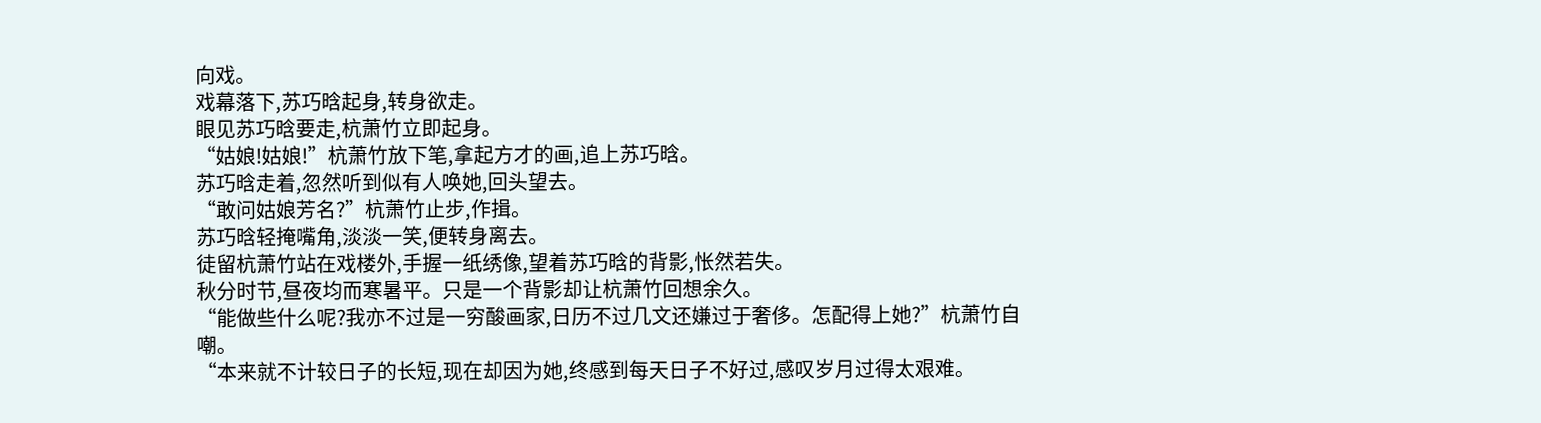向戏。
戏幕落下,苏巧晗起身,转身欲走。
眼见苏巧晗要走,杭萧竹立即起身。
“姑娘!姑娘!”杭萧竹放下笔,拿起方才的画,追上苏巧晗。
苏巧晗走着,忽然听到似有人唤她,回头望去。
“敢问姑娘芳名?”杭萧竹止步,作揖。
苏巧晗轻掩嘴角,淡淡一笑,便转身离去。
徒留杭萧竹站在戏楼外,手握一纸绣像,望着苏巧晗的背影,怅然若失。
秋分时节,昼夜均而寒暑平。只是一个背影却让杭萧竹回想余久。
“能做些什么呢?我亦不过是一穷酸画家,日历不过几文还嫌过于奢侈。怎配得上她?”杭萧竹自嘲。
“本来就不计较日子的长短,现在却因为她,终感到每天日子不好过,感叹岁月过得太艰难。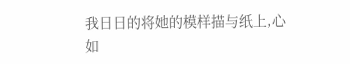我日日的将她的模样描与纸上,心如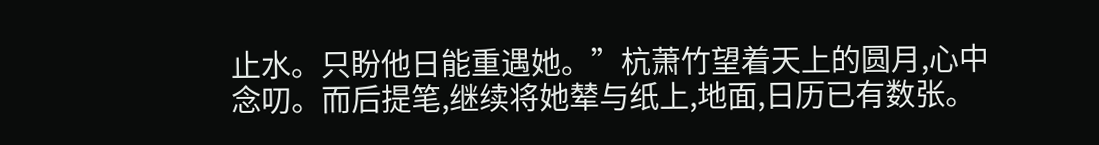止水。只盼他日能重遇她。”杭萧竹望着天上的圆月,心中念叨。而后提笔,继续将她辇与纸上,地面,日历已有数张。